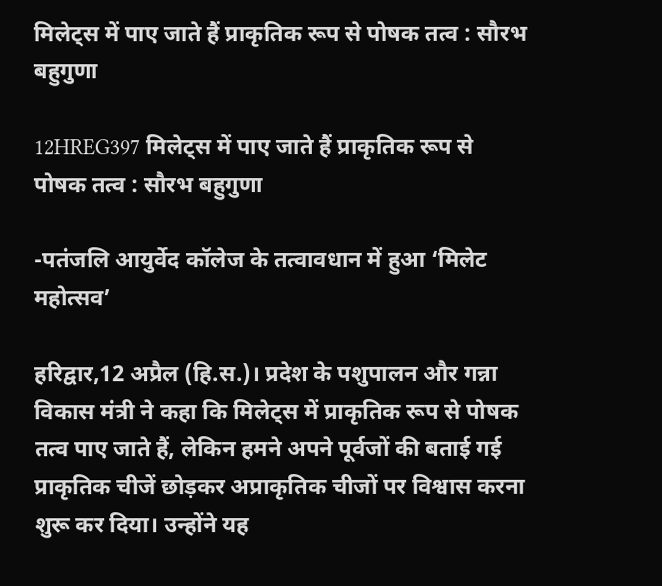मिलेट्स में पाए जाते हैं प्राकृतिक रूप से पोषक तत्व : सौरभ बहुगुणा

12HREG397 मिलेट्स में पाए जाते हैं प्राकृतिक रूप से पोषक तत्व : सौरभ बहुगुणा

-पतंजलि आयुर्वेद कॉलेज के तत्वावधान में हुआ ‘मिलेट महोत्सव’

हरिद्वार,12 अप्रैल (हि.स.)। प्रदेश के पशुपालन और गन्ना विकास मंत्री ने कहा कि मिलेट्स में प्राकृतिक रूप से पोषक तत्व पाए जाते हैं, लेकिन हमने अपने पूर्वजों की बताई गई प्राकृतिक चीजें छोड़कर अप्राकृतिक चीजों पर विश्वास करना शुरू कर दिया। उन्होंने यह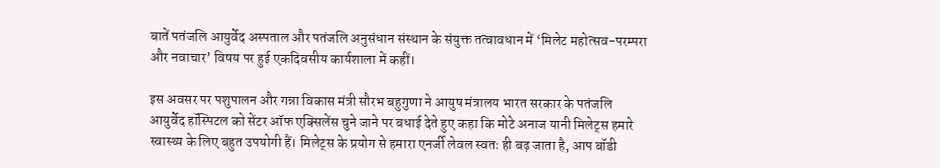बातें पतंजलि आयुर्वेद अस्पताल और पतंजलि अनुसंधान संस्थान के संयुक्त तत्वावधान में ‘मिलेट महोत्सव-परम्परा और नवाचार’ विषय पर हुई एकदिवसीय कार्यशाला में कहीं।

इस अवसर पर पशुपालन और गन्ना विकास मंत्री सौरभ बहुगुणा ने आयुष मंत्रालय भारत सरकार के पतंजलि आयुर्वेद हॉस्पिटल को सेंटर ऑफ एक्सिलेंस चुने जाने पर बधाई देते हुए कहा कि मोटे अनाज यानी मिलेट्स हमारे स्वास्थ्य के लिए बहुत उपयोगी हैं। मिलेट्स के प्रयोग से हमारा एनर्जी लेवल स्वतः ही बढ़ जाता है, आप बॉडी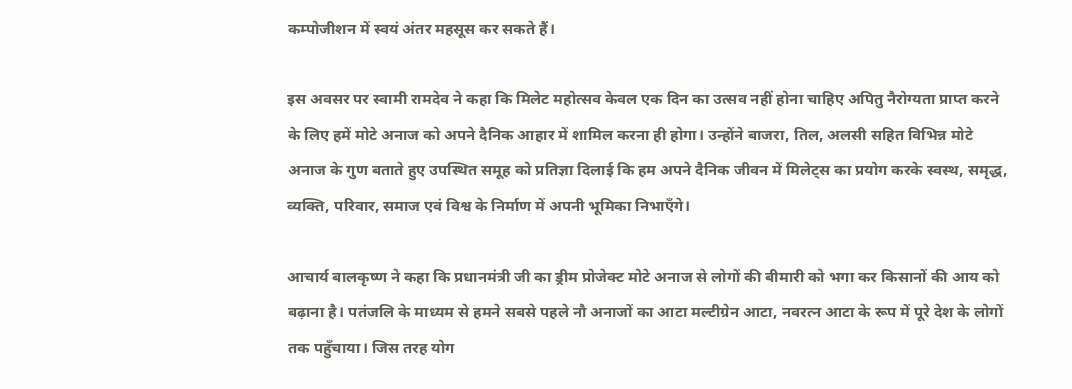कम्पोजीशन में स्वयं अंतर महसूस कर सकते हैं।

इस अवसर पर स्वामी रामदेव ने कहा कि मिलेट महोत्सव केवल एक दिन का उत्सव नहीं होना चाहिए अपितु नैरोग्यता प्राप्त करने के लिए हमें मोटे अनाज को अपने दैनिक आहार में शामिल करना ही होगा। उन्होंने बाजरा, तिल, अलसी सहित विभिन्न मोटे अनाज के गुण बताते हुए उपस्थित समूह को प्रतिज्ञा दिलाई कि हम अपने दैनिक जीवन में मिलेट्स का प्रयोग करके स्वस्थ, समृद्ध, व्यक्ति, परिवार, समाज एवं विश्व के निर्माण में अपनी भूमिका निभाएँगे।

आचार्य बालकृष्ण ने कहा कि प्रधानमंत्री जी का ड्रीम प्रोजेक्ट मोटे अनाज से लोगों की बीमारी को भगा कर किसानों की आय को बढ़ाना है। पतंजलि के माध्यम से हमने सबसे पहले नौ अनाजों का आटा मल्टीग्रेन आटा, नवरत्न आटा के रूप में पूरे देश के लोगों तक पहुँचाया। जिस तरह योग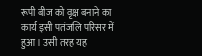रूपी बीज को वृक्ष बनाने का कार्य इसी पतंजलि परिसर में हुआ। उसी तरह यह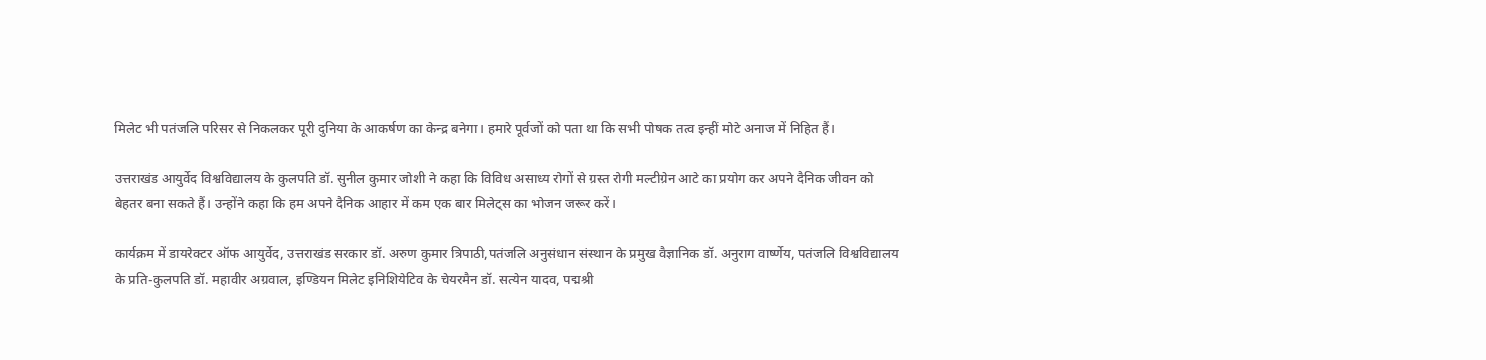मिलेट भी पतंजलि परिसर से निकलकर पूरी दुनिया के आकर्षण का केन्द्र बनेगा। हमारे पूर्वजों को पता था कि सभी पोषक तत्व इन्हीं मोटे अनाज में निहित हैं।

उत्तराखंड आयुर्वेद विश्वविद्यालय के कुलपति डॉ. सुनील कुमार जोशी ने कहा कि विविध असाध्य रोगों से ग्रस्त रोगी मल्टीग्रेन आटे का प्रयोग कर अपने दैनिक जीवन को बेहतर बना सकते हैं। उन्होंने कहा कि हम अपने दैनिक आहार में कम एक बार मिलेट्स का भोजन जरूर करें।

कार्यक्रम में डायरेक्टर ऑफ आयुर्वेद, उत्तराखंड सरकार डॉ. अरुण कुमार त्रिपाठी,पतंजलि अनुसंधान संस्थान के प्रमुख वैज्ञानिक डॉ. अनुराग वार्ष्णेय, पतंजलि विश्वविद्यालय के प्रति-कुलपति डॉ. महावीर अग्रवाल, इण्डियन मिलेट इनिशियेटिव के चेयरमैन डॉ. सत्येन यादव, पद्मश्री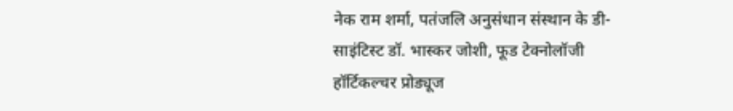नेक राम शर्मा, पतंजलि अनुसंधान संस्थान के डी-साइंटिस्ट डॉ. भास्कर जोशी, फूड टेक्नोलॉजी हॉर्टिकल्चर प्रोड्यूज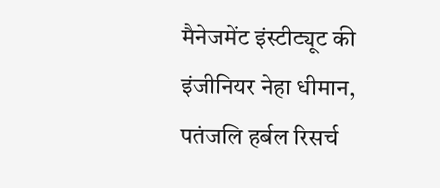मैनेजमेंट इंस्टीट्यूट की इंजीनियर नेहा धीमान, पतंजलि हर्बल रिसर्च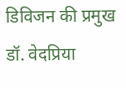डिविजन की प्रमुख डॉ. वेदप्रिया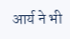आर्य ने भी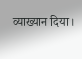व्याख्यान दिया।